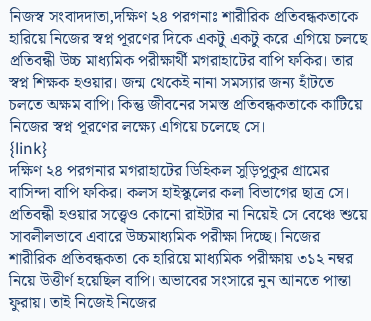নিজস্ব সংবাদদাতা,দক্ষিণ ২৪ পরগনাঃ শারীরিক প্রতিবন্ধকতাকে হারিয়ে নিজের স্বপ্ন পূরণের দিকে একটু একটু করে এগিয়ে চলছে প্রতিবন্ধী উচ্চ মাধ্যমিক পরীক্ষার্থী মগরাহাটের বাপি ফকির। তার স্বপ্ন শিক্ষক হওয়ার। জন্ম থেকেই নানা সমস্যার জন্য হাঁটতে চলতে অক্ষম বাপি। কিন্তু জীবনের সমস্ত প্রতিবন্ধকতাকে কাটিয়ে নিজের স্বপ্ন পূরণের লক্ষ্যে এগিয়ে চলেছে সে।
{link}
দক্ষিণ ২৪ পরগনার মগরাহাটের ডিহিকল সুড়িপুকুর গ্রামের বাসিন্দা বাপি ফকির। কলস হাইস্কুলের কলা বিভাগের ছাত্র সে। প্রতিবন্ধী হওয়ার সত্ত্বেও কোনো রাইটার না নিয়েই সে বেঞ্চে শুয়ে সাবলীলভাবে এবারে উচ্চমাধ্যমিক পরীক্ষা দিচ্ছে। নিজের শারীরিক প্রতিবন্ধকতা কে হারিয়ে মাধ্যমিক পরীক্ষায় ৩১২ নম্বর নিয়ে উত্তীর্ণ হয়েছিল বাপি। অভাবের সংসারে নুন আনতে পান্তা ফুরায়। তাই নিজেই নিজের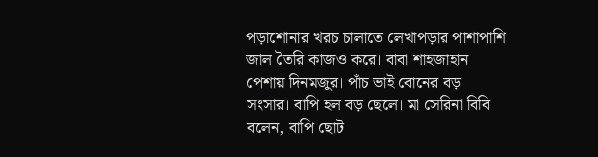পড়াশোনার খরচ চালাতে লেখাপড়ার পাশাপাশি জাল তৈরি কাজও করে। বাবা শাহজাহান পেশায় দিনমজুর। পাঁচ ভাই বোনের বড় সংসার। বাপি হল বড় ছেলে। মা সেরিনা বিবি বলেন, বাপি ছোট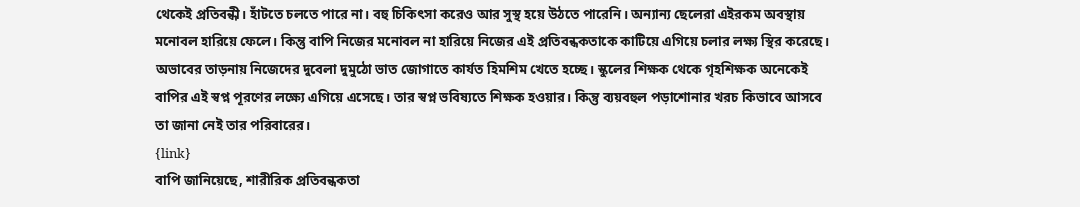থেকেই প্রতিবন্ধী। হাঁটতে চলতে পারে না। বহু চিকিৎসা করেও আর সুস্থ হয়ে উঠতে পারেনি। অন্যান্য ছেলেরা এইরকম অবস্থায় মনোবল হারিয়ে ফেলে। কিন্তু বাপি নিজের মনোবল না হারিয়ে নিজের এই প্রতিবন্ধকতাকে কাটিয়ে এগিয়ে চলার লক্ষ্য স্থির করেছে। অভাবের তাড়নায় নিজেদের দুবেলা দুমুঠো ভাত জোগাতে কার্যত হিমশিম খেতে হচ্ছে। স্কুলের শিক্ষক থেকে গৃহশিক্ষক অনেকেই বাপির এই স্বপ্ন পূরণের লক্ষ্যে এগিয়ে এসেছে। তার স্বপ্ন ভবিষ্যতে শিক্ষক হওয়ার। কিন্তু ব্যয়বহুল পড়াশোনার খরচ কিভাবে আসবে তা জানা নেই তার পরিবারের।
{link}
বাপি জানিয়েছে, শারীরিক প্রতিবন্ধকতা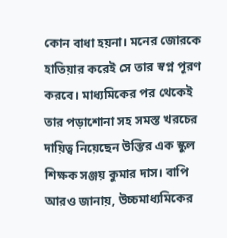কোন বাধা হয়না। মনের জোরকে হাতিয়ার করেই সে তার স্বপ্ন পূরণ করবে। মাধ্যমিকের পর থেকেই তার পড়াশোনা সহ সমস্ত খরচের দায়িত্ব নিয়েছেন উস্তির এক স্কুল শিক্ষক সঞ্জয় কুমার দাস। বাপি আরও জানায়, উচ্চমাধ্যমিকের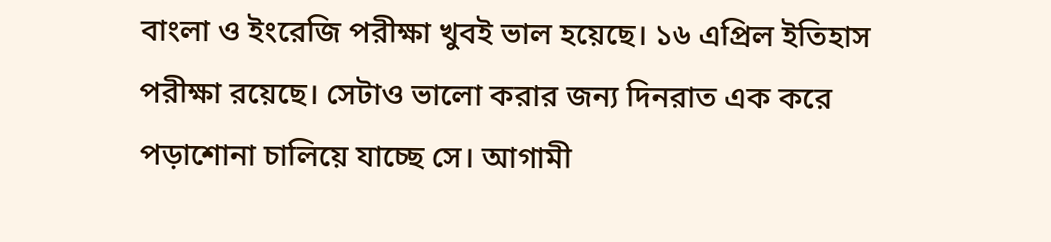বাংলা ও ইংরেজি পরীক্ষা খুবই ভাল হয়েছে। ১৬ এপ্রিল ইতিহাস পরীক্ষা রয়েছে। সেটাও ভালো করার জন্য দিনরাত এক করে পড়াশোনা চালিয়ে যাচ্ছে সে। আগামী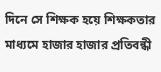দিনে সে শিক্ষক হয়ে শিক্ষকতার মাধ্যমে হাজার হাজার প্রতিবন্ধী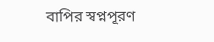বাপির স্বপ্নপূরণ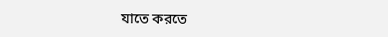যাতে করতে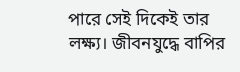পারে সেই দিকেই তার লক্ষ্য। জীবনযুদ্ধে বাপির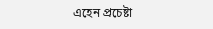এহেন প্রচেষ্টা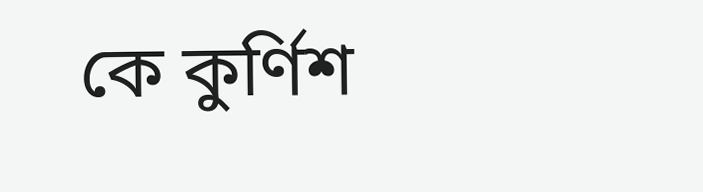কে কুর্ণিশ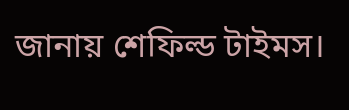জানায় শেফিল্ড টাইমস।